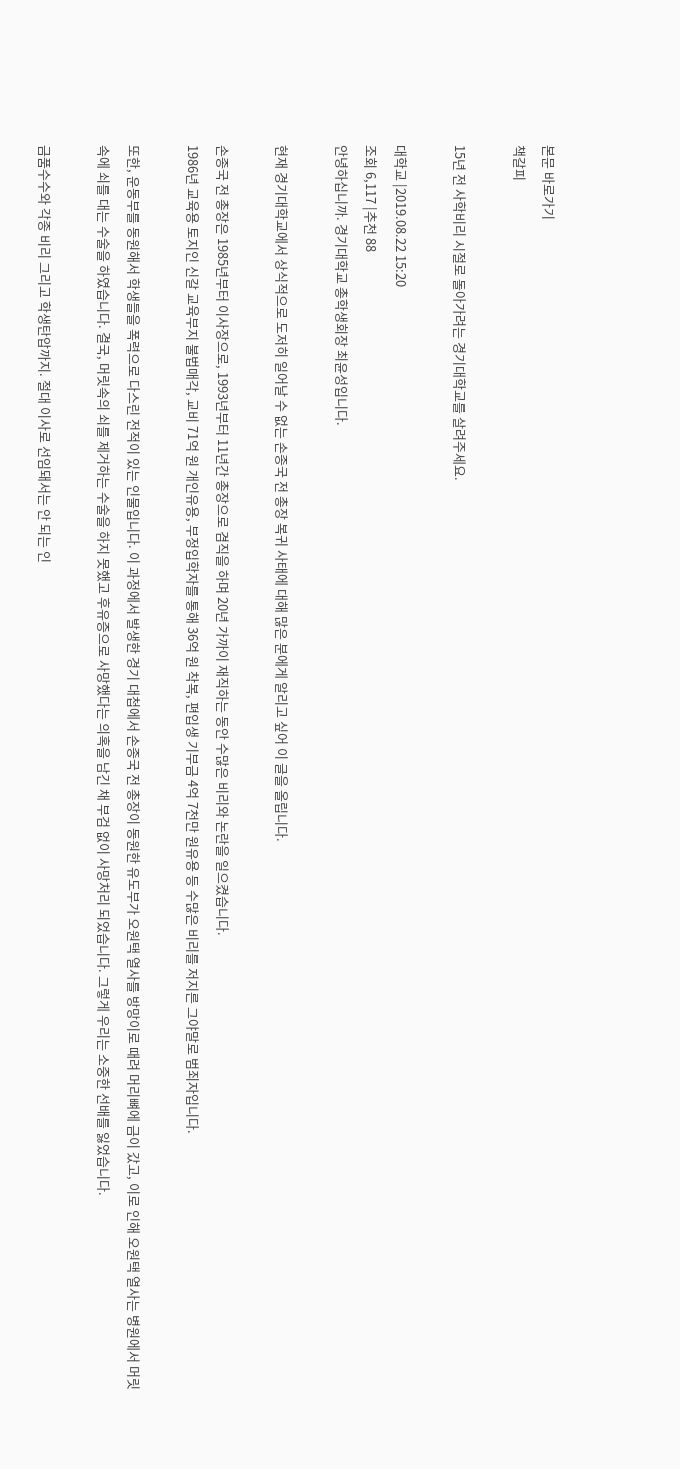본문 바로가기
책갈피

15년 전 사학비리 시절로 돌아가려는 경기대학교를 살려주세요.

대학교 |2019.08.22 15:20
조회 6,117 |추천 88
안녕하십니까. 경기대학교 총학생회장 최윤성입니다.

현재 경기대학교에서 상식적으로 도저히 일어날 수 없는 손종국 전 총장 복귀 사태에 대해 많은 분에게 알리고 싶어 이 글을 올립니다.

손종국 전 총장은 1985년부터 이사장으로, 1993년부터 11년간 총장으로 겸직을 하며 20년 가까이 재직하는 동안 수많은 비리와 논란을 일으켰습니다.
1986년 교육용 토지인 신갈 교육부지 불법매각, 교비 71억 원 개인유용, 부정입학자를 통해 36억 원 착복, 편입생 기부금 4억 7천만 원유용 등 수많은 비리를 저지른 그야말로 범죄자입니다.

또한, 운동부를 동원해서 학생들을 폭력으로 다스린 전적이 있는 인물입니다. 이 과정에서 발생한 경기 대첩에서 손종국 전 총장이 동원한 유도부가 오원택 열사를 방망이로 때려 머리뼈에 금이 갔고, 이로 인해 오원택 열사는 병원에서 머릿속에 쇠를 대는 수술을 하였습니다. 결국, 머릿속의 쇠를 제거하는 수술을 하지 못했고 후유증으로 사망했다는 의혹을 남긴 채 부검 없이 사망처리 되었습니다. 그렇게 우리는 소중한 선배를 잃었습니다.

금품수수와 각종 비리 그리고 학생탄압까지. 절대 이사로 선임돼서는 안 되는 인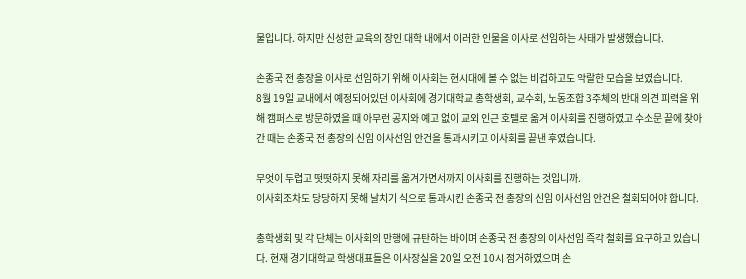물입니다. 하지만 신성한 교육의 장인 대학 내에서 이러한 인물을 이사로 선임하는 사태가 발생했습니다.

손종국 전 총장을 이사로 선임하기 위해 이사회는 현시대에 볼 수 없는 비겁하고도 악랄한 모습을 보였습니다.
8월 19일 교내에서 예정되어있던 이사회에 경기대학교 총학생회, 교수회, 노동조합 3주체의 반대 의견 피력을 위해 캠퍼스로 방문하였을 때 아무런 공지와 예고 없이 교외 인근 호텔로 옮겨 이사회를 진행하였고 수소문 끝에 찾아간 때는 손종국 전 총장의 신임 이사선임 안건을 통과시키고 이사회를 끝낸 후였습니다.

무엇이 두렵고 떳떳하지 못해 자리를 옮겨가면서까지 이사회를 진행하는 것입니까.
이사회조차도 당당하지 못해 날치기 식으로 통과시킨 손종국 전 총장의 신임 이사선임 안건은 철회되어야 합니다.

총학생회 및 각 단체는 이사회의 만행에 규탄하는 바이며 손종국 전 총장의 이사선임 즉각 철회를 요구하고 있습니다. 현재 경기대학교 학생대표들은 이사장실을 20일 오전 10시 점거하였으며 손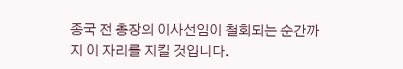종국 전 총장의 이사선임이 철회되는 순간까지 이 자리를 지킬 것입니다.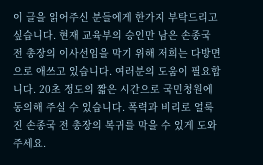이 글을 읽어주신 분들에게 한가지 부탁드리고 싶습니다. 현재 교육부의 승인만 남은 손종국 전 총장의 이사선임을 막기 위해 저희는 다방면으로 애쓰고 있습니다. 여러분의 도움이 필요합니다. 20초 정도의 짧은 시간으로 국민청원에 동의해 주실 수 있습니다. 폭력과 비리로 얼룩진 손종국 전 총장의 복귀를 막을 수 있게 도와주세요.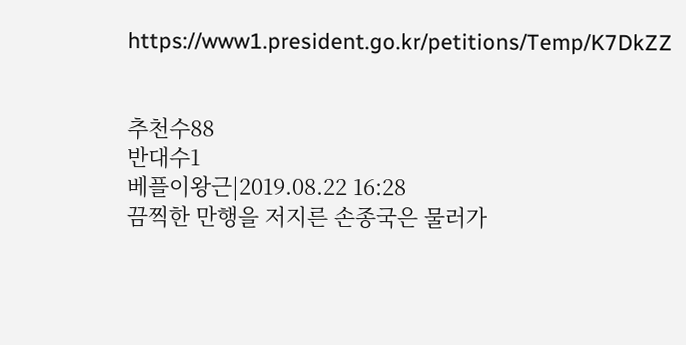https://www1.president.go.kr/petitions/Temp/K7DkZZ


추천수88
반대수1
베플이왕근|2019.08.22 16:28
끔찍한 만행을 저지른 손종국은 물러가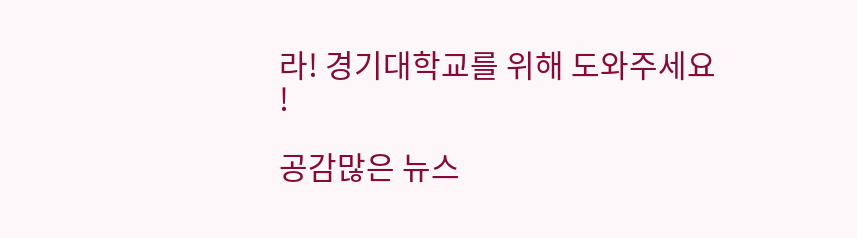라! 경기대학교를 위해 도와주세요 !

공감많은 뉴스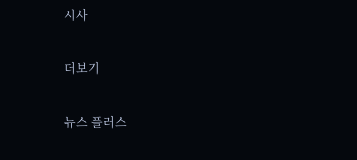시사

더보기

뉴스 플러스